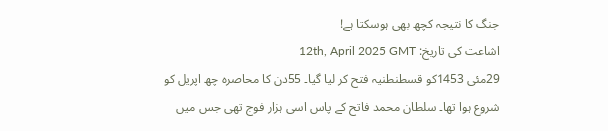جنگ کا نتیجہ کچھ بھی ہوسکتا ہے!
اشاعت کی تاریخ: 12th, April 2025 GMT
29مئی 1453کو قسطنطنیہ فتح کر لیا گیا۔ 55دن کا محاصرہ چھ اپریل کو شروع ہوا تھا۔ سلطان محمد فاتح کے پاس اسی ہزار فوج تھی جس میں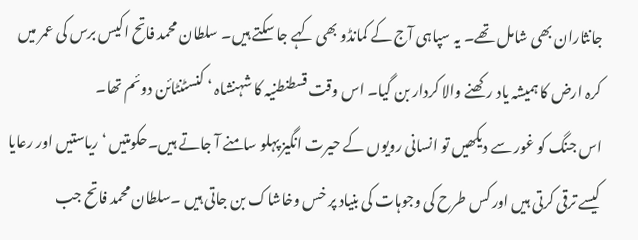جانثاران بھی شامل تھے۔ یہ سپاہی آج کے کمانڈو بھی کہے جا سکتے ہیں۔ سلطان محمد فاتح اکیس برس کی عمر میں کرہ ارض کا ہمیشہ یاد رکھنے والا کردار بن گیا۔ اس وقت قسطنطنیہ کا شہنشاہ ‘ کنسٹنٹائن دوئم تھا۔
اس جنگ کو غور سے دیکھیں تو انسانی رویوں کے حیرت انگیز پہلو سامنے آ جاتے ہیں۔حکومتیں ‘ ریاستیں اور رعایا کیسے ترقی کرتی ہیں اور کس طرح کی وجوہات کی بنیاد پر خس وخاشاک بن جاتی ہیں ۔سلطان محمد فاتح جب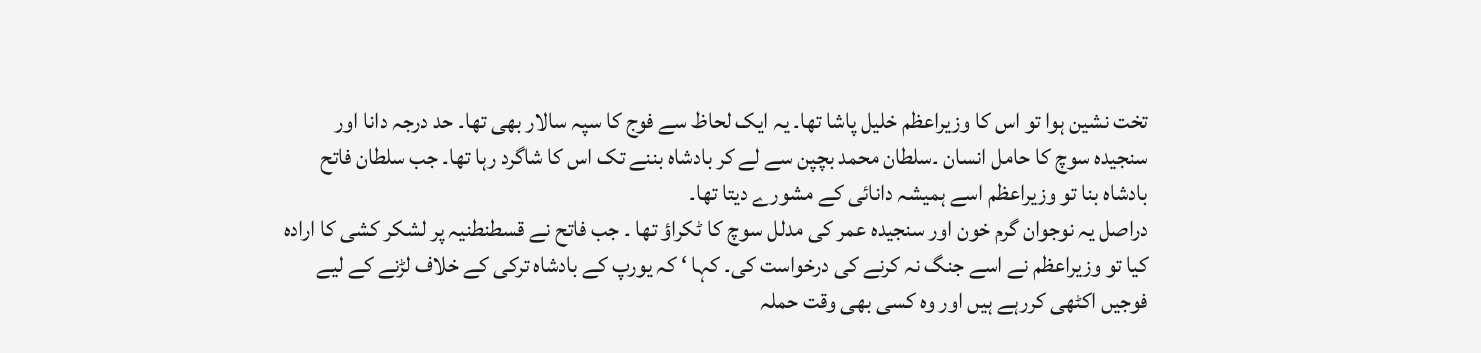تخت نشین ہوا تو اس کا وزیراعظم خلیل پاشا تھا۔ یہ ایک لحاظ سے فوج کا سپہ سالار بھی تھا۔ حد درجہ دانا اور سنجیدہ سوچ کا حامل انسان ۔سلطان محمد بچپن سے لے کر بادشاہ بننے تک اس کا شاگرد رہا تھا۔ جب سلطان فاتح بادشاہ بنا تو وزیراعظم اسے ہمیشہ دانائی کے مشورے دیتا تھا۔
دراصل یہ نوجوان گرم خون اور سنجیدہ عمر کی مدلل سوچ کا ٹکراؤ تھا ۔ جب فاتح نے قسطنطنیہ پر لشکر کشی کا ارادہ کیا تو وزیراعظم نے اسے جنگ نہ کرنے کی درخواست کی۔ کہا ‘ کہ یورپ کے بادشاہ ترکی کے خلاف لڑنے کے لیے فوجیں اکٹھی کررہے ہیں اور وہ کسی بھی وقت حملہ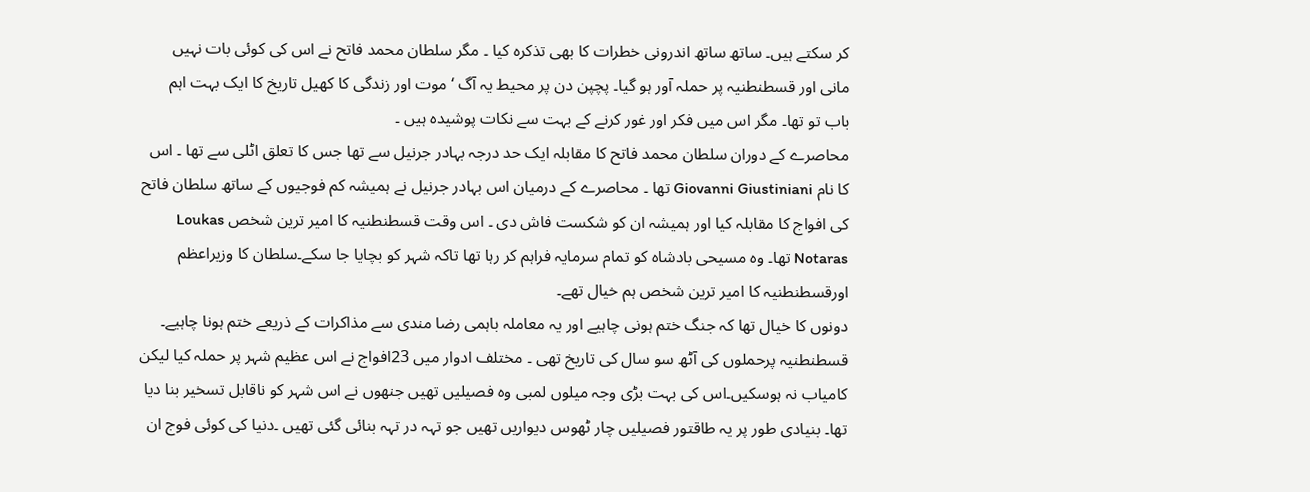کر سکتے ہیں۔ ساتھ ساتھ اندرونی خطرات کا بھی تذکرہ کیا ۔ مگر سلطان محمد فاتح نے اس کی کوئی بات نہیں مانی اور قسطنطنیہ پر حملہ آور ہو گیا۔ پچپن دن پر محیط یہ آگ ‘ موت اور زندگی کا کھیل تاریخ کا ایک بہت اہم باب تو تھا۔ مگر اس میں فکر اور غور کرنے کے بہت سے نکات پوشیدہ ہیں ۔
محاصرے کے دوران سلطان محمد فاتح کا مقابلہ ایک حد درجہ بہادر جرنیل سے تھا جس کا تعلق اٹلی سے تھا ۔ اس کا نام Giovanni Giustiniani تھا ۔ محاصرے کے درمیان اس بہادر جرنیل نے ہمیشہ کم فوجیوں کے ساتھ سلطان فاتح کی افواج کا مقابلہ کیا اور ہمیشہ ان کو شکست فاش دی ۔ اس وقت قسطنطنیہ کا امیر ترین شخص Loukas Notaras تھا۔ وہ مسیحی بادشاہ کو تمام سرمایہ فراہم کر رہا تھا تاکہ شہر کو بچایا جا سکے۔سلطان کا وزیراعظم اورقسطنطنیہ کا امیر ترین شخص ہم خیال تھے۔
دونوں کا خیال تھا کہ جنگ ختم ہونی چاہیے اور یہ معاملہ باہمی رضا مندی سے مذاکرات کے ذریعے ختم ہونا چاہیے۔ قسطنطنیہ پرحملوں کی آٹھ سو سال کی تاریخ تھی ۔ مختلف ادوار میں 23افواج نے اس عظیم شہر پر حملہ کیا لیکن کامیاب نہ ہوسکیں۔اس کی بہت بڑی وجہ میلوں لمبی وہ فصیلیں تھیں جنھوں نے اس شہر کو ناقابل تسخیر بنا دیا تھا۔ بنیادی طور پر یہ طاقتور فصیلیں چار ٹھوس دیواریں تھیں جو تہہ در تہہ بنائی گئی تھیں ۔دنیا کی کوئی فوج ان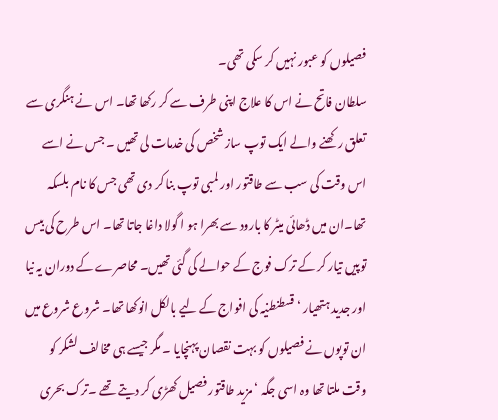فصیلوں کو عبور نہیں کر سکی تھی۔
سلطان فاتح نے اس کا علاج اپنی طرف سے کر رکھا تھا۔ اس نے ہنگری سے تعلق رکھنے والے ایک توپ ساز شخص کی خدمات لی تھیں ۔ جس نے اسے اس وقت کی سب سے طاقتور اور لمبی توپ بنا کر دی تھی جس کا نام بلسکہ تھا۔ان میں ڈھائی میٹر کا بارود سے بھرا ہو ا گولا داغا جاتا تھا۔ اس طرح کی بیس توپیں تیار کر کے ترک فوج کے حوالے کی گئی تھیں۔ محاصرے کے دوران یہ نیا اور جدید ہتھیار ‘ قسطنطنیہ کی افواج کے لیے بالکل انوکھا تھا۔ شروع شروع میں ان توپوں نے فصیلوں کو بہت نقصان پہنچایا ۔ مگر جیسے ہی مخالف لشکر کو وقت ملتا تھا وہ اسی جگہ ‘ مزید طاقتور فصیل کھڑی کر دیتے تھے ۔ترک بحری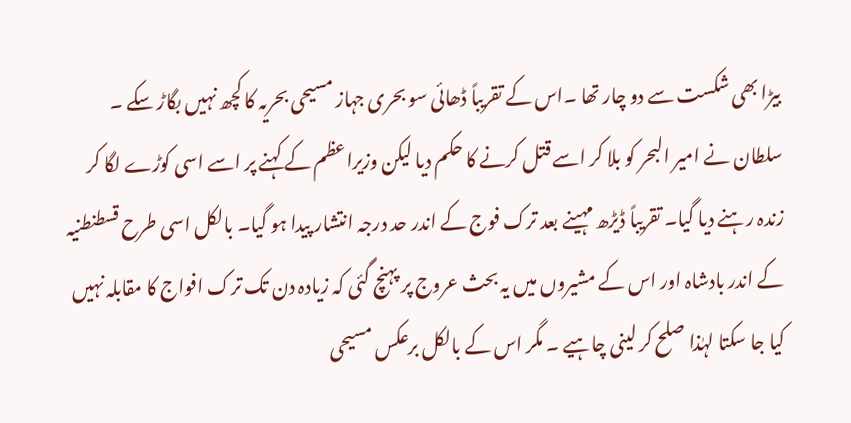بیڑا بھی شکست سے دو چار تھا ۔اس کے تقریباً ڈھائی سو بحری جہاز مسیحی بحریہ کا کچھ نہیں بگاڑ سکے ۔
سلطان نے امیر البحر کو بلا کر اسے قتل کرنے کا حکم دیا لیکن وزیراعظم کے کہنے پر اسے اسی کوڑے لگا کر زندہ رہنے دیا گیا۔ تقریباً ڈیڑھ مہینے بعد ترک فوج کے اندر حد درجہ انتشار پیدا ہو گیا۔ بالکل اسی طرح قسطنطنیہ کے اندر بادشاہ اور اس کے مشیروں میں یہ بحث عروج پر پہنچ گئی کہ زیادہ دن تک ترک افواج کا مقابلہ نہیں کیا جا سکتا لہٰذا صلح کر لینی چاہیے ۔ مگر اس کے بالکل برعکس مسیحی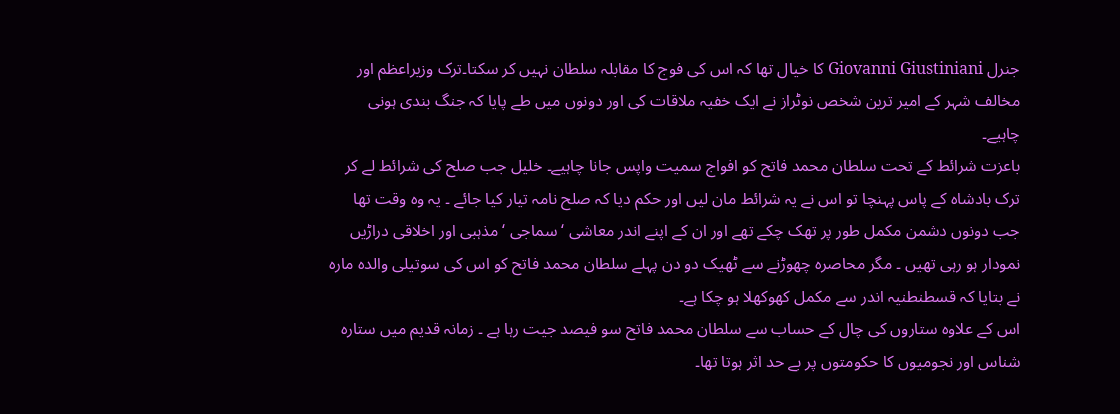جنرل Giovanni Giustiniani کا خیال تھا کہ اس کی فوج کا مقابلہ سلطان نہیں کر سکتا۔ترک وزیراعظم اور مخالف شہر کے امیر ترین شخص نوٹراز نے ایک خفیہ ملاقات کی اور دونوں میں طے پایا کہ جنگ بندی ہونی چاہیے۔
باعزت شرائط کے تحت سلطان محمد فاتح کو افواج سمیت واپس جانا چاہیے۔ خلیل جب صلح کی شرائط لے کر ترک بادشاہ کے پاس پہنچا تو اس نے یہ شرائط مان لیں اور حکم دیا کہ صلح نامہ تیار کیا جائے ۔ یہ وہ وقت تھا جب دونوں دشمن مکمل طور پر تھک چکے تھے اور ان کے اپنے اندر معاشی ‘ سماجی ‘ مذہبی اور اخلاقی دراڑیں نمودار ہو رہی تھیں ۔ مگر محاصرہ چھوڑنے سے ٹھیک دو دن پہلے سلطان محمد فاتح کو اس کی سوتیلی والدہ مارہ نے بتایا کہ قسطنطنیہ اندر سے مکمل کھوکھلا ہو چکا ہے۔
اس کے علاوہ ستاروں کی چال کے حساب سے سلطان محمد فاتح سو فیصد جیت رہا ہے ۔ زمانہ قدیم میں ستارہ شناس اور نجومیوں کا حکومتوں پر بے حد اثر ہوتا تھا۔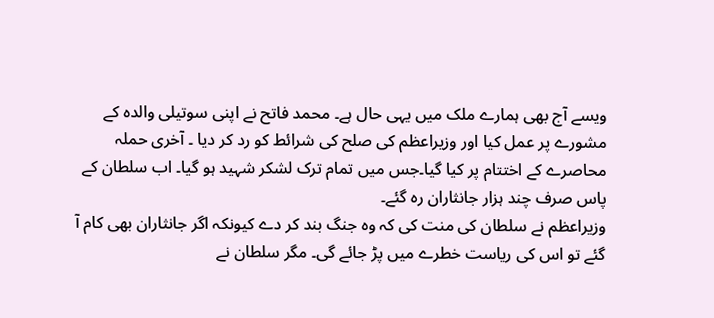ویسے آج بھی ہمارے ملک میں یہی حال ہے۔ محمد فاتح نے اپنی سوتیلی والدہ کے مشورے پر عمل کیا اور وزیراعظم کی صلح کی شرائط کو رد کر دیا ۔ آخری حملہ محاصرے کے اختتام پر کیا گیا۔جس میں تمام ترک لشکر شہید ہو گیا۔ اب سلطان کے پاس صرف چند ہزار جانثاران رہ گئے۔
وزیراعظم نے سلطان کی منت کی کہ وہ جنگ بند کر دے کیونکہ اگر جانثاران بھی کام آ گئے تو اس کی ریاست خطرے میں پڑ جائے گی۔ مگر سلطان نے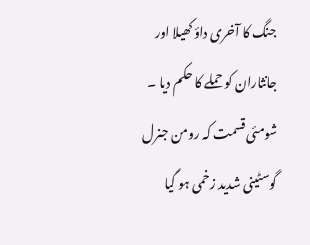جنگ کا آخری داؤ کھیلا اور جانثاران کو حملے کا حکم دیا ۔ شومئی قسمت کہ رومن جنرل گوسٹینی شدید زخمی ہو گیا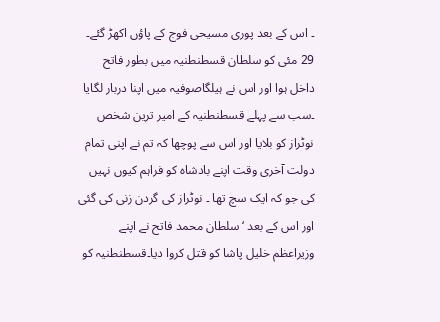۔ اس کے بعد پوری مسیحی فوج کے پاؤں اکھڑ گئے۔ 29 مئی کو سلطان قسطنطنیہ میں بطور فاتح داخل ہوا اور اس نے ہیلگاصوفیہ میں اپنا دربار لگایا ۔سب سے پہلے قسطنطنیہ کے امیر ترین شخص نوٹراز کو بلایا اور اس سے پوچھا کہ تم نے اپنی تمام دولت آخری وقت اپنے بادشاہ کو فراہم کیوں نہیں کی جو کہ ایک سچ تھا ۔ نوٹراز کی گردن زنی کی گئی اور اس کے بعد ‘ سلطان محمد فاتح نے اپنے وزیراعظم خلیل پاشا کو قتل کروا دیا۔قسطنطنیہ کو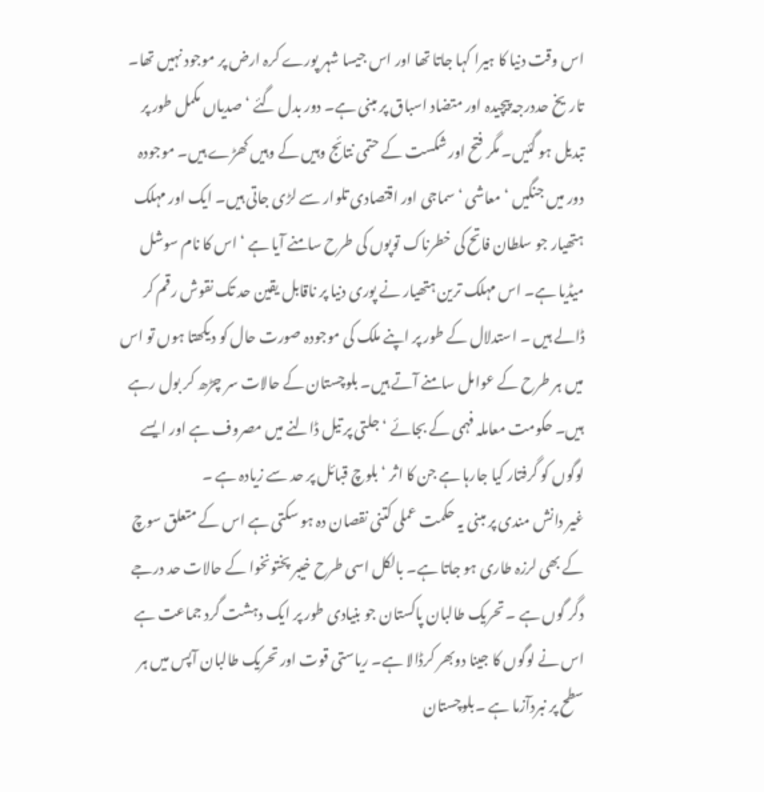اس وقت دنیا کا ہیرا کہا جاتا تھا اور اس جیسا شہر پورے کرہ ارض پر موجود نہیں تھا۔
تاریخ حددرجہ پیچیدہ اور متضاد اسباق پر مبنی ہے۔ دور بدل گئے ‘ صدیاں مکمل طور پر تبدیل ہو گئیں۔ مگر فتح اور شکست کے حتمی نتائج وہیں کے وہیں کھڑے ہیں۔ موجودہ دور میں جنگیں ‘ معاشی ‘ سماجی اور اقتصادی تلوار سے لڑی جاتی ہیں۔ ایک اور مہلک ہتھیار جو سلطان فاتح کی خطرناک توپوں کی طرح سامنے آیا ہے ‘ اس کا نام سوشل میڈیا ہے۔ اس مہلک ترین ہتھیار نے پوری دنیا پر ناقابل یقین حد تک نقوش رقم کر ڈالے ہیں ۔ استدلال کے طور پر اپنے ملک کی موجودہ صورت حال کو دیکھتا ہوں تو اس میں ہر طرح کے عوامل سامنے آتے ہیں۔ بلوچستان کے حالات سر چڑھ کر بول رہے ہیں۔ حکومت معاملہ فہمی کے بجائے ‘ جلتی پر تیل ڈالنے میں مصروف ہے اور ایسے لوگوں کو گرفتار کیا جارہا ہے جن کا اثر ‘ بلوچ قبائل پر حد سے زیادہ ہے ۔
غیر دانش مندی پر مبنی یہ حکمت عملی کتنی نقصان دہ ہو سکتی ہے اس کے متعلق سوچ کے بھی لرزہ طاری ہو جاتا ہے۔ بالکل اسی طرح خیبر پختونخوا کے حالات حد درجے دگر گوں ہے ۔ تحریک طالبان پاکستان جو بنیادی طور پر ایک دہشت گرد جماعت ہے اس نے لوگوں کا جینا دوبھر کرڈالا ہے۔ ریاستی قوت اور تحریک طالبان آپس میں ہر سطح پر نبردآزما ہے ۔بلوچستان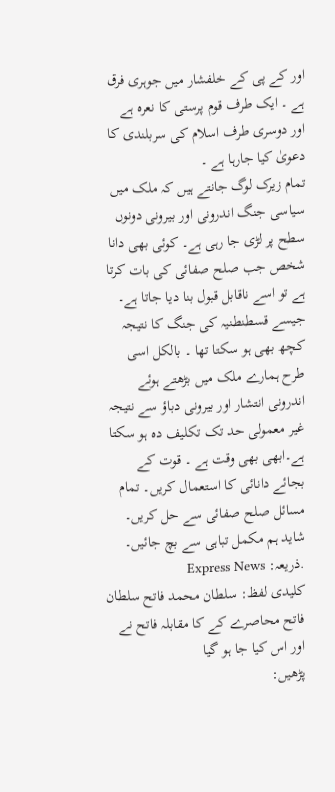اور کے پی کے خلفشار میں جوہری فرق ہے ۔ ایک طرف قوم پرستی کا نعرہ ہے اور دوسری طرف اسلام کی سربلندی کا دعویٰ کیا جارہا ہے ۔
تمام زیرک لوگ جانتے ہیں کہ ملک میں سیاسی جنگ اندرونی اور بیرونی دونوں سطح پر لڑی جا رہی ہے۔ کوئی بھی دانا شخص جب صلح صفائی کی بات کرتا ہے تو اسے ناقابل قبول بنا دیا جاتا ہے۔ جیسے قسطنطنیہ کی جنگ کا نتیجہ کچھ بھی ہو سکتا تھا ۔ بالکل اسی طرح ہمارے ملک میں بڑھتے ہوئے اندرونی انتشار اور بیرونی دباؤ سے نتیجہ غیر معمولی حد تک تکلیف دہ ہو سکتا ہے۔ابھی بھی وقت ہے ۔ قوت کے بجائے دانائی کا استعمال کریں۔ تمام مسائل صلح صفائی سے حل کریں۔ شاید ہم مکمل تباہی سے بچ جائیں۔
.ذریعہ: Express News
کلیدی لفظ: سلطان محمد فاتح سلطان فاتح محاصرے کے کا مقابلہ فاتح نے اور اس کیا جا ہو گیا
پڑھیں: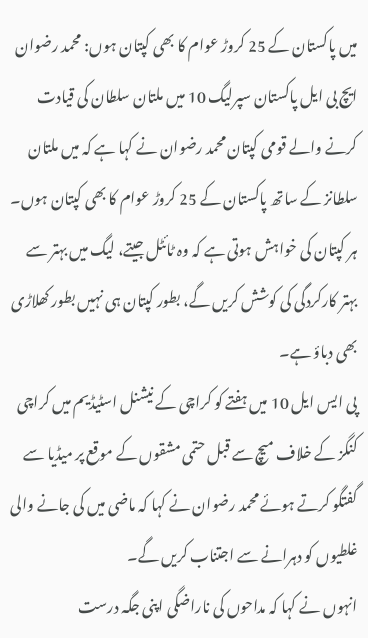میں پاکستان کے 25 کروڑ عوام کا بھی کپتان ہوں: محمد رضوان
ایچ بی ایل پاکستان سپرلیگ 10 میں ملتان سلطان کی قیادت کرنے والے قومی کپتان محمد رضوان نے کہا ہے کہ میں ملتان سلطانز کے ساتھ پاکستان کے 25 کروڑ عوام کا بھی کپتان ہوں۔ ہر کپتان کی خواہش ہوتی ہے کہ وہ ٹائٹل جیتے، لیگ میں بہتر سے بہتر کارکردگی کی کوشش کریں گے، بطور کپتان ہی نہیں بطور کھلاڑی بھی دباؤ ہے۔
پی ایس ایل 10 میں ہفتے کو کراچی کے نیشنل اسٹیڈیم میں کراچی کنگز کے خلاف میچ سے قبل حتمی مشقوں کے موقع پر میڈیا سے گفتگو کرتے ہوئے محمد رضوان نے کہا کہ ماضی میں کی جانے والی غلطیوں کو دہرانے سے اجتناب کریں گے۔
انہوں نے کہا کہ مداحوں کی ناراضگی اپنی جگہ درست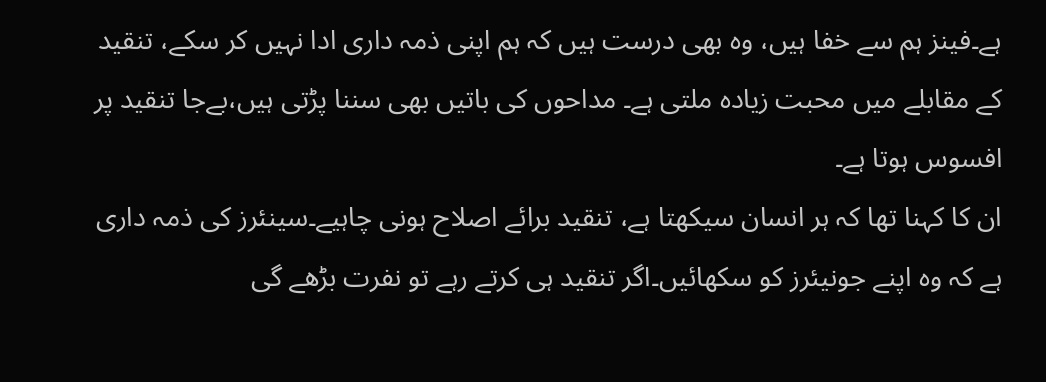ہے۔فینز ہم سے خفا ہیں، وہ بھی درست ہیں کہ ہم اپنی ذمہ داری ادا نہیں کر سکے، تنقید کے مقابلے میں محبت زیادہ ملتی ہے۔ مداحوں کی باتیں بھی سننا پڑتی ہیں،بےجا تنقید پر افسوس ہوتا ہے۔
ان کا کہنا تھا کہ ہر انسان سیکھتا ہے، تنقید برائے اصلاح ہونی چاہیے۔سینئرز کی ذمہ داری ہے کہ وہ اپنے جونیئرز کو سکھائیں۔اگر تنقید ہی کرتے رہے تو نفرت بڑھے گی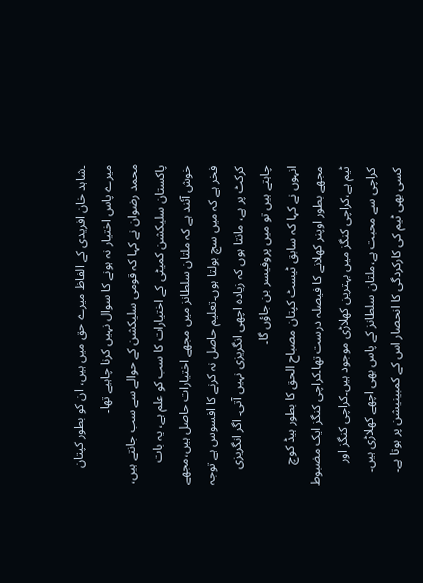۔شاہد خان افریدی کے الفاظ میرے حق میں ہیں، ان کو بطور کپتان میرے پاس اختیار نہ ہونے کا سوال نہیں کرنا چاہیے تھا۔
محمد رضوان نے کہا کہ قومی سلیکشن کے حوالے سے سب جانتے ہیں، پاکستان سلیکشن کمیٹی کے اختیارات کا سب کو علم ہے، یہ بات خوش آئند ہے کہ ملتان سلطانز میں مجھے اختیارات حاصل ہیں،مجھے فخر ہے کہ میں سچ بولتا ہوں۔تعلیم حاصل نہ کرنے کا افسوس ہے توجہ کرکٹ پر ہے، مانتا ہوں کہ زیادہ اچھی انگریزی نہیں آتی۔ اگر انگریزی چاہتے ہیں تو میں پروفیسر بن جاؤں گا۔
انہوں نے کہا کہ سابق ٹیسٹ کپتان مصباح الحق کا بطور ہیڈ کوچ مجھے بطور اوپنر کھلانے کا فیصلہ درست تھا۔کراچی کنگز ایک مضبوط ٹیم ہے،کراچی کنگز میں بہترین کھلاڑی موجود ہیں۔کراچی کنگز اور کراچی سے محبت ہے،ملتان سلطانز کے پاس بھی اچھے کھلاڑی ہیں۔ کسی بھی ٹیم کی کارکردگی کا انحصار اس کے کمبینیشن پر ہوتا ہے۔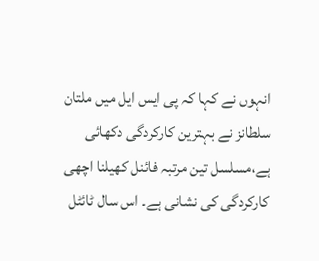انہوں نے کہا کہ پی ایس ایل میں ملتان سلطانز نے بہترین کارکردگی دکھائی ہے،مسلسل تین مرتبہ فائنل کھیلنا اچھی کارکردگی کی نشانی ہے۔ اس سال ٹائٹل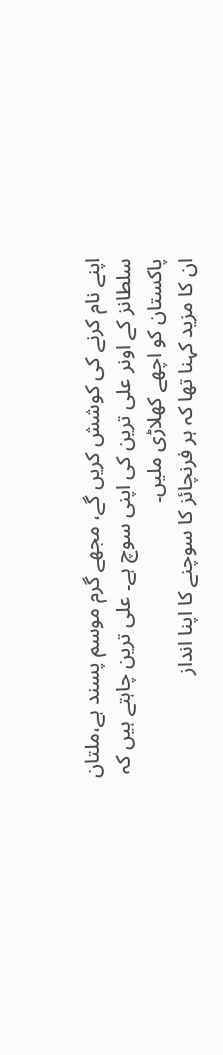اپنے نام کرنے کی کوشش کریں گے، مجھے گرم موسم پسند ہے،ملتان سلطانز کے اونر علی ترین کی اپنی سوچ ہے۔ علی ترین چاہتے ہیں کہ پاکستان کو اچھے کھلاڑی ملیں۔
ان کا مزید کہنا تھا کہ ہر فرنچائز کا سوچنے کا اپنا انداز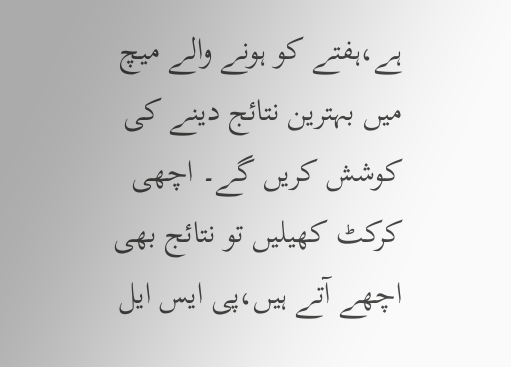ہے،ہفتے کو ہونے والے میچ میں بہترین نتائج دینے کی کوشش کریں گے۔ اچھی کرکٹ کھیلیں تو نتائج بھی اچھے آتے ہیں،پی ایس ایل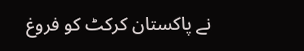نے پاکستان کرکٹ کو فروغ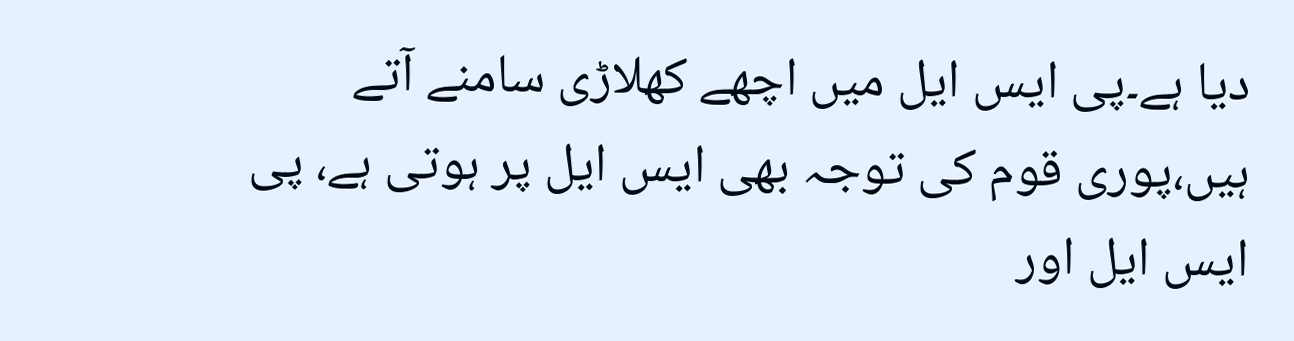دیا ہے۔پی ایس ایل میں اچھے کھلاڑی سامنے آتے ہیں،پوری قوم کی توجہ بھی ایس ایل پر ہوتی ہے، پی ایس ایل اور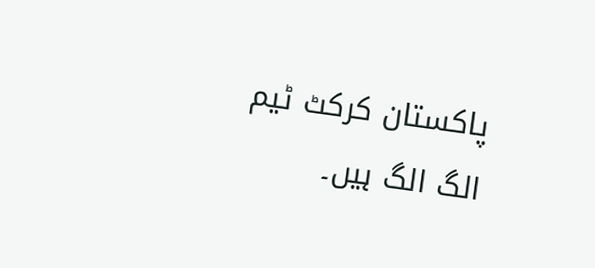پاکستان کرکٹ ٹیم الگ الگ ہیں۔